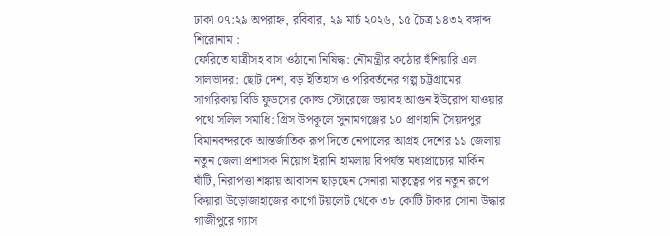ঢাকা ০৭:২৯ অপরাহ্ন, রবিবার, ২৯ মার্চ ২০২৬, ১৫ চৈত্র ১৪৩২ বঙ্গাব্দ
শিরোনাম :
ফেরিতে যাত্রীসহ বাস ওঠানো নিষিদ্ধ: নৌমন্ত্রীর কঠোর হুঁশিয়ারি এল সালভাদর: ছোট দেশ, বড় ইতিহাস ও পরিবর্তনের গল্প চট্টগ্রামের সাগরিকায় বিডি ফুডসের কোল্ড স্টোরেজে ভয়াবহ আগুন ইউরোপ যাওয়ার পথে সলিল সমাধি: গ্রিস উপকূলে সুনামগঞ্জের ১০ প্রাণহানি সৈয়দপুর বিমানবন্দরকে আন্তর্জাতিক রূপ দিতে নেপালের আগ্রহ দেশের ১১ জেলায় নতুন জেলা প্রশাসক নিয়োগ ইরানি হামলায় বিপর্যস্ত মধ্যপ্রাচ্যের মার্কিন ঘাঁটি, নিরাপত্তা শঙ্কায় আবাসন ছাড়ছেন সেনারা মাতৃত্বের পর নতুন রূপে কিয়ারা উড়োজাহাজের কার্গো টয়লেট থেকে ৩৮ কোটি টাকার সোনা উদ্ধার গাজীপুরে গ্যাস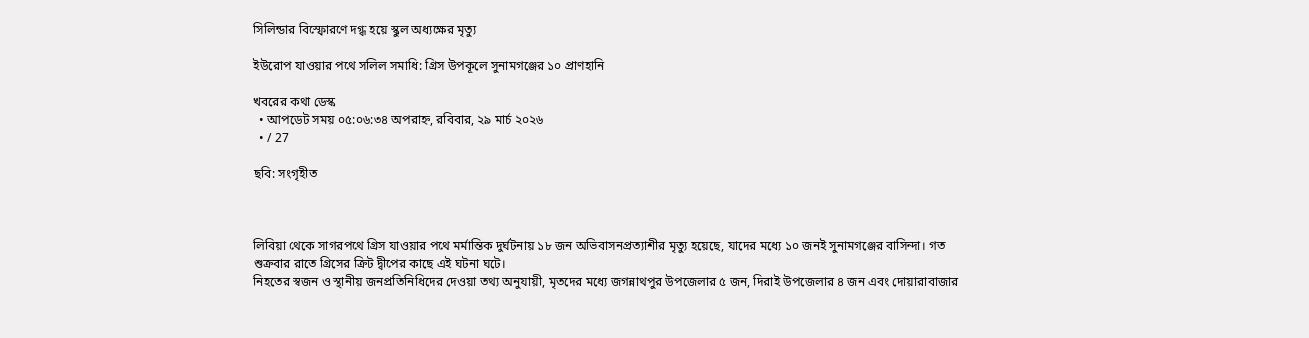সিলিন্ডার বিস্ফোরণে দগ্ধ হয়ে স্কুল অধ্যক্ষের মৃত্যু

ইউরোপ যাওয়ার পথে সলিল সমাধি: গ্রিস উপকূলে সুনামগঞ্জের ১০ প্রাণহানি

খবরের কথা ডেস্ক
  • আপডেট সময় ০৫:০৬:৩৪ অপরাহ্ন, রবিবার, ২৯ মার্চ ২০২৬
  • / 27

ছবি: সংগৃহীত



লিবিয়া থেকে সাগরপথে গ্রিস যাওয়ার পথে মর্মান্তিক দুর্ঘটনায় ১৮ জন অভিবাসনপ্রত্যাশীর মৃত্যু হয়েছে, যাদের মধ্যে ১০ জনই সুনামগঞ্জের বাসিন্দা। গত শুক্রবার রাতে গ্রিসের ক্রিট দ্বীপের কাছে এই ঘটনা ঘটে।
নিহতের স্বজন ও স্থানীয় জনপ্রতিনিধিদের দেওয়া তথ্য অনুযায়ী, মৃতদের মধ্যে জগন্নাথপুর উপজেলার ৫ জন, দিরাই উপজেলার ৪ জন এবং দোয়ারাবাজার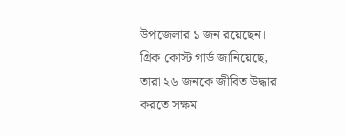উপজেলার ১ জন রয়েছেন। গ্রিক কোস্ট গার্ড জানিয়েছে, তারা ২৬ জনকে জীবিত উদ্ধার করতে সক্ষম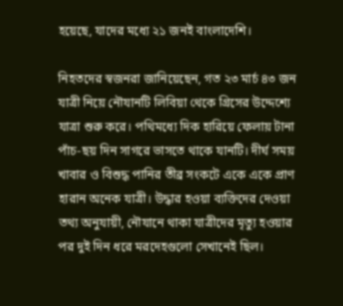হয়েছে, যাদের মধ্যে ২১ জনই বাংলাদেশি।

নিহতদের স্বজনরা জানিয়েছেন, গত ২৩ মার্চ ৪৩ জন যাত্রী নিয়ে নৌযানটি লিবিয়া থেকে গ্রিসের উদ্দেশ্যে যাত্রা শুরু করে। পথিমধ্যে দিক হারিয়ে ফেলায় টানা পাঁচ-ছয় দিন সাগরে ভাসতে থাকে যানটি। দীর্ঘ সময় খাবার ও বিশুদ্ধ পানির তীব্র সংকটে একে একে প্রাণ হারান অনেক যাত্রী। উদ্ধার হওয়া ব্যক্তিদের দেওয়া তথ্য অনুযায়ী, নৌযানে থাকা যাত্রীদের মৃত্যু হওয়ার পর দুই দিন ধরে মরদেহগুলো সেখানেই ছিল।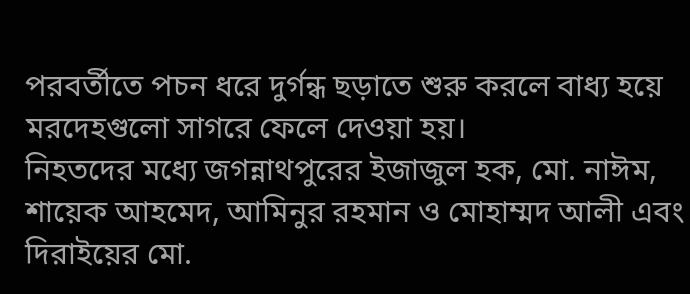পরবর্তীতে পচন ধরে দুর্গন্ধ ছড়াতে শুরু করলে বাধ্য হয়ে মরদেহগুলো সাগরে ফেলে দেওয়া হয়।
নিহতদের মধ্যে জগন্নাথপুরের ইজাজুল হক, মো. নাঈম, শায়েক আহমেদ, আমিনুর রহমান ও মোহাম্মদ আলী এবং দিরাইয়ের মো.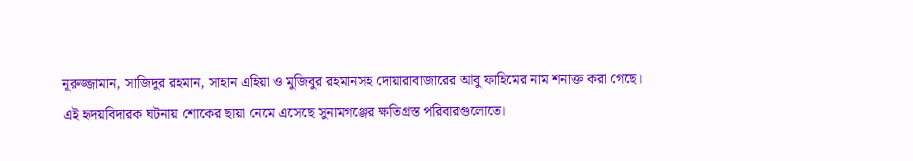নূরুজ্জামান, সাজিদুর রহমান, সাহান এহিয়া ও মুজিবুর রহমানসহ দোয়ারাবাজারের আবু ফাহিমের নাম শনাক্ত করা গেছে।
এই হৃদয়বিদারক ঘটনায় শোকের ছায়া নেমে এসেছে সুনামগঞ্জের ক্ষতিগ্রস্ত পরিবারগুলোতে।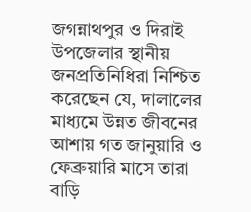জগন্নাথপুর ও দিরাই উপজেলার স্থানীয় জনপ্রতিনিধিরা নিশ্চিত করেছেন যে, দালালের মাধ্যমে উন্নত জীবনের আশায় গত জানুয়ারি ও ফেব্রুয়ারি মাসে তারা বাড়ি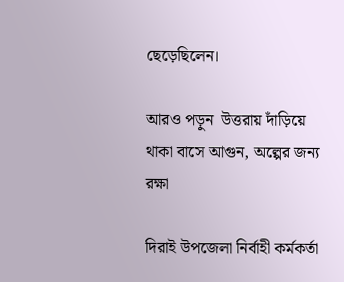ছেড়েছিলেন।

আরও পড়ুন  উত্তরায় দাঁড়িয়ে থাকা বাসে আগুন, অল্পের জন্য রক্ষা

দিরাই উপজেলা নির্বাহী কর্মকর্তা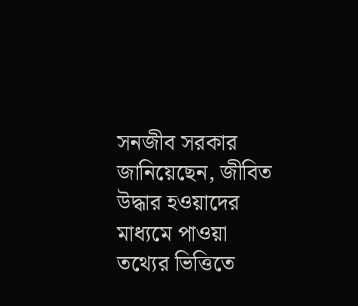সনজীব সরকার জানিয়েছেন, জীবিত উদ্ধার হওয়াদের মাধ্যমে পাওয়া তথ্যের ভিত্তিতে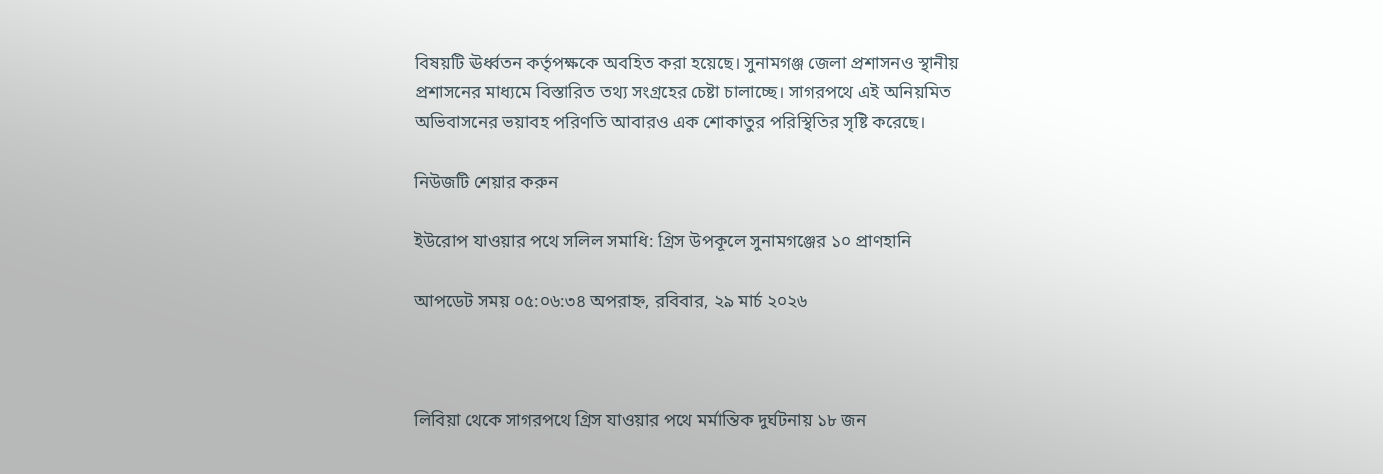বিষয়টি ঊর্ধ্বতন কর্তৃপক্ষকে অবহিত করা হয়েছে। সুনামগঞ্জ জেলা প্রশাসনও স্থানীয় প্রশাসনের মাধ্যমে বিস্তারিত তথ্য সংগ্রহের চেষ্টা চালাচ্ছে। সাগরপথে এই অনিয়মিত অভিবাসনের ভয়াবহ পরিণতি আবারও এক শোকাতুর পরিস্থিতির সৃষ্টি করেছে।

নিউজটি শেয়ার করুন

ইউরোপ যাওয়ার পথে সলিল সমাধি: গ্রিস উপকূলে সুনামগঞ্জের ১০ প্রাণহানি

আপডেট সময় ০৫:০৬:৩৪ অপরাহ্ন, রবিবার, ২৯ মার্চ ২০২৬



লিবিয়া থেকে সাগরপথে গ্রিস যাওয়ার পথে মর্মান্তিক দুর্ঘটনায় ১৮ জন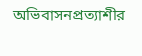অভিবাসনপ্রত্যাশীর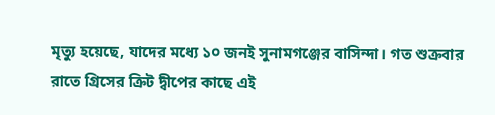মৃত্যু হয়েছে, যাদের মধ্যে ১০ জনই সুনামগঞ্জের বাসিন্দা। গত শুক্রবার রাতে গ্রিসের ক্রিট দ্বীপের কাছে এই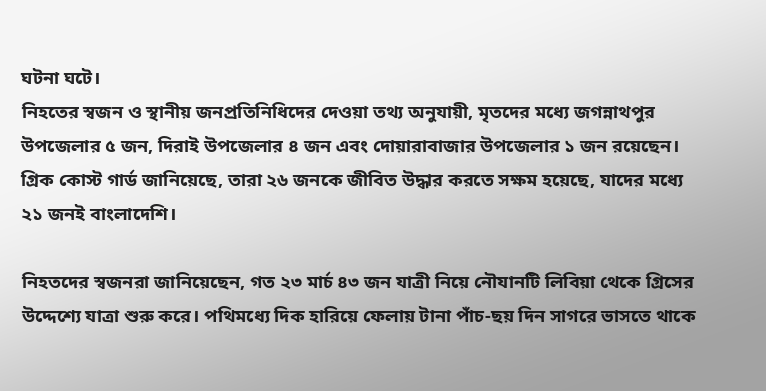ঘটনা ঘটে।
নিহতের স্বজন ও স্থানীয় জনপ্রতিনিধিদের দেওয়া তথ্য অনুযায়ী, মৃতদের মধ্যে জগন্নাথপুর উপজেলার ৫ জন, দিরাই উপজেলার ৪ জন এবং দোয়ারাবাজার উপজেলার ১ জন রয়েছেন। গ্রিক কোস্ট গার্ড জানিয়েছে, তারা ২৬ জনকে জীবিত উদ্ধার করতে সক্ষম হয়েছে, যাদের মধ্যে ২১ জনই বাংলাদেশি।

নিহতদের স্বজনরা জানিয়েছেন, গত ২৩ মার্চ ৪৩ জন যাত্রী নিয়ে নৌযানটি লিবিয়া থেকে গ্রিসের উদ্দেশ্যে যাত্রা শুরু করে। পথিমধ্যে দিক হারিয়ে ফেলায় টানা পাঁচ-ছয় দিন সাগরে ভাসতে থাকে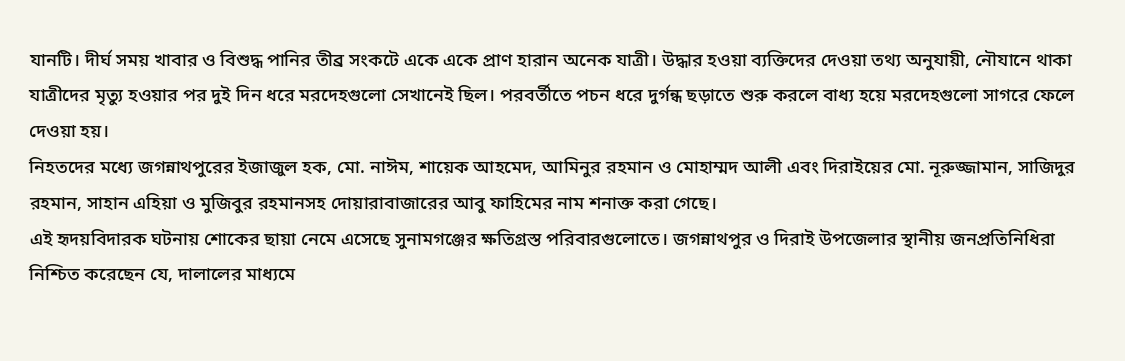যানটি। দীর্ঘ সময় খাবার ও বিশুদ্ধ পানির তীব্র সংকটে একে একে প্রাণ হারান অনেক যাত্রী। উদ্ধার হওয়া ব্যক্তিদের দেওয়া তথ্য অনুযায়ী, নৌযানে থাকা যাত্রীদের মৃত্যু হওয়ার পর দুই দিন ধরে মরদেহগুলো সেখানেই ছিল। পরবর্তীতে পচন ধরে দুর্গন্ধ ছড়াতে শুরু করলে বাধ্য হয়ে মরদেহগুলো সাগরে ফেলে দেওয়া হয়।
নিহতদের মধ্যে জগন্নাথপুরের ইজাজুল হক, মো. নাঈম, শায়েক আহমেদ, আমিনুর রহমান ও মোহাম্মদ আলী এবং দিরাইয়ের মো. নূরুজ্জামান, সাজিদুর রহমান, সাহান এহিয়া ও মুজিবুর রহমানসহ দোয়ারাবাজারের আবু ফাহিমের নাম শনাক্ত করা গেছে।
এই হৃদয়বিদারক ঘটনায় শোকের ছায়া নেমে এসেছে সুনামগঞ্জের ক্ষতিগ্রস্ত পরিবারগুলোতে। জগন্নাথপুর ও দিরাই উপজেলার স্থানীয় জনপ্রতিনিধিরা নিশ্চিত করেছেন যে, দালালের মাধ্যমে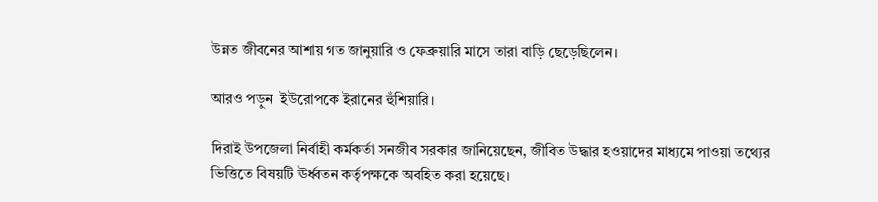উন্নত জীবনের আশায় গত জানুয়ারি ও ফেব্রুয়ারি মাসে তারা বাড়ি ছেড়েছিলেন।

আরও পড়ুন  ইউরোপকে ইরানের হুঁশিয়ারি।

দিরাই উপজেলা নির্বাহী কর্মকর্তা সনজীব সরকার জানিয়েছেন, জীবিত উদ্ধার হওয়াদের মাধ্যমে পাওয়া তথ্যের ভিত্তিতে বিষয়টি ঊর্ধ্বতন কর্তৃপক্ষকে অবহিত করা হয়েছে।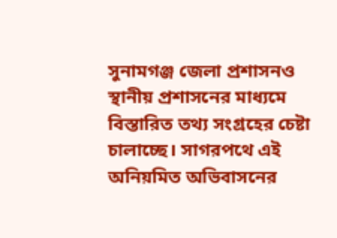সুনামগঞ্জ জেলা প্রশাসনও স্থানীয় প্রশাসনের মাধ্যমে বিস্তারিত তথ্য সংগ্রহের চেষ্টা চালাচ্ছে। সাগরপথে এই অনিয়মিত অভিবাসনের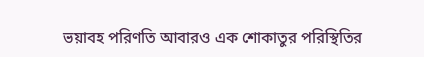ভয়াবহ পরিণতি আবারও এক শোকাতুর পরিস্থিতির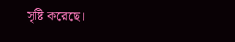সৃষ্টি করেছে।